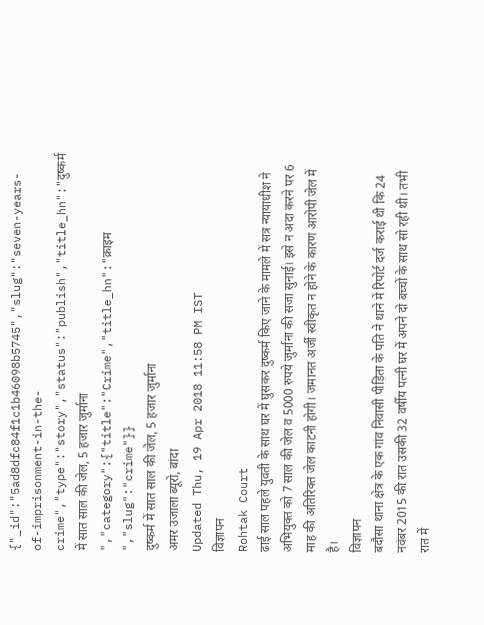{"_id":"5ad8dfc84f1c1b46098b5745","slug":"seven-years-of-imprisonment-in-the-crime","type":"story","status":"publish","title_hn":"दुष्कर्म में सात साल की जेल, 5 हजार जुर्माना ","category":{"title":"Crime","title_hn":"क्राइम ","slug":"crime"}}
दुष्कर्म में सात साल की जेल, 5 हजार जुर्माना
अमर उजाला ब्यूरो, बांदा
Updated Thu, 19 Apr 2018 11:58 PM IST
विज्ञापन
Rohtak Court
ढाई साल पहले युवती के साथ घर में घुसकर दुष्कर्म किए जाने के मामले में सत्र न्यायाधीश ने अभियुक्त को 7 साल की जेल व 5000 रुपये जुर्माना की सजा सुनाई। इसे न अदा करने पर 6 माह की अतिरिक्त जेल काटनी होगी। जमानत अर्जी स्वीकृत न होने के कारण आरोपी जेल में है।
विज्ञापन
बदौसा थाना क्षेत्र के एक गांव निवासी पीड़िता के पति ने थाने में रिपोर्ट दर्ज कराई थी कि 24 नवंबर 2015 की रात उसकी 32 वर्षीय पत्नी घर में अपने दो बच्चों के साथ सो रही थी। तभी रात में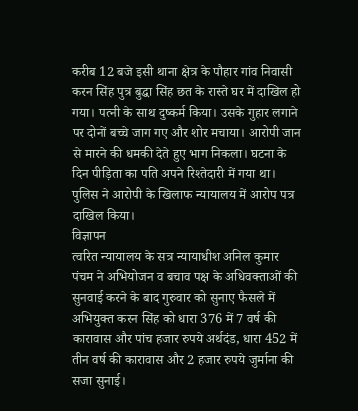करीब 12 बजे इसी थाना क्षेत्र के पौहार गांव निवासी करन सिंह पुत्र बुद्धा सिंह छत के रास्ते घर में दाखिल हो गया। पत्नी के साथ दुष्कर्म किया। उसके गुहार लगाने पर दोनों बच्चे जाग गए और शोर मचाया। आरोपी जान से मारने की धमकी देते हुए भाग निकला। घटना के दिन पीड़िता का पति अपने रिश्तेदारी में गया था। पुलिस ने आरोपी के खिलाफ न्यायालय में आरोप पत्र दाखिल किया।
विज्ञापन
त्वरित न्यायालय के सत्र न्यायाधीश अनिल कुमार पंचम ने अभियोजन व बचाव पक्ष के अधिवक्ताओं की सुनवाई करने के बाद गुरुवार को सुनाए फैसले में अभियुक्त करन सिंह को धारा 376 में 7 वर्ष की कारावास और पांच हजार रुपये अर्थदंड, धारा 452 में तीन वर्ष की कारावास और 2 हजार रुपये जुर्माना की सजा सुनाई।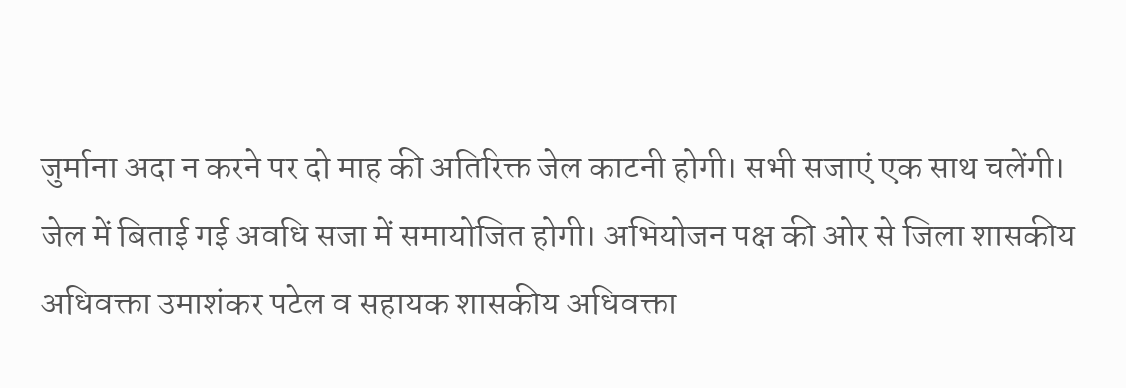जुर्माना अदा न करने पर दो माह की अतिरिक्त जेल काटनी होगी। सभी सजाएं एक साथ चलेंगी। जेल में बिताई गई अवधि सजा में समायोजित होगी। अभियोजन पक्ष की ओर से जिला शासकीय अधिवक्ता उमाशंकर पटेल व सहायक शासकीय अधिवक्ता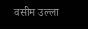वसीम उल्ला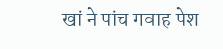खां ने पांच गवाह पेश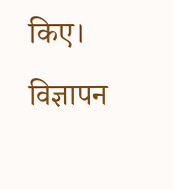किए।
विज्ञापन